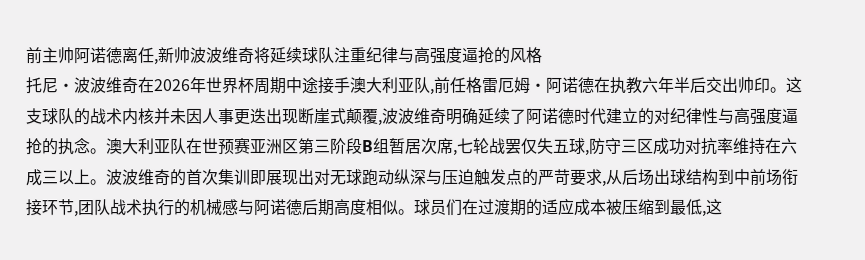前主帅阿诺德离任,新帅波波维奇将延续球队注重纪律与高强度逼抢的风格
托尼·波波维奇在2026年世界杯周期中途接手澳大利亚队,前任格雷厄姆·阿诺德在执教六年半后交出帅印。这支球队的战术内核并未因人事更迭出现断崖式颠覆,波波维奇明确延续了阿诺德时代建立的对纪律性与高强度逼抢的执念。澳大利亚队在世预赛亚洲区第三阶段B组暂居次席,七轮战罢仅失五球,防守三区成功对抗率维持在六成三以上。波波维奇的首次集训即展现出对无球跑动纵深与压迫触发点的严苛要求,从后场出球结构到中前场衔接环节,团队战术执行的机械感与阿诺德后期高度相似。球员们在过渡期的适应成本被压缩到最低,这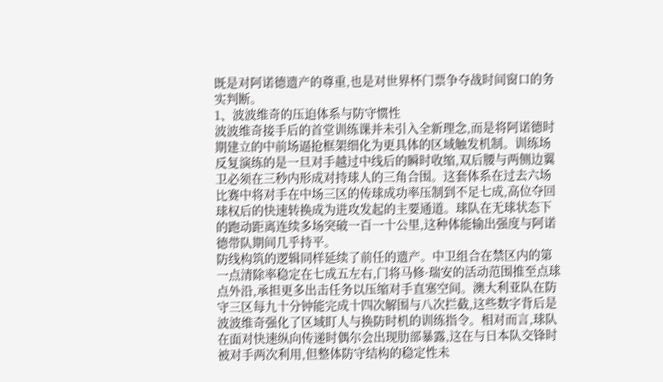既是对阿诺德遗产的尊重,也是对世界杯门票争夺战时间窗口的务实判断。
1、波波维奇的压迫体系与防守惯性
波波维奇接手后的首堂训练课并未引入全新理念,而是将阿诺德时期建立的中前场逼抢框架细化为更具体的区域触发机制。训练场反复演练的是一旦对手越过中线后的瞬时收缩,双后腰与两侧边翼卫必须在三秒内形成对持球人的三角合围。这套体系在过去六场比赛中将对手在中场三区的传球成功率压制到不足七成,高位夺回球权后的快速转换成为进攻发起的主要通道。球队在无球状态下的跑动距离连续多场突破一百一十公里,这种体能输出强度与阿诺德带队期间几乎持平。
防线构筑的逻辑同样延续了前任的遗产。中卫组合在禁区内的第一点清除率稳定在七成五左右,门将马修·瑞安的活动范围推至点球点外沿,承担更多出击任务以压缩对手直塞空间。澳大利亚队在防守三区每九十分钟能完成十四次解围与八次拦截,这些数字背后是波波维奇强化了区域盯人与换防时机的训练指令。相对而言,球队在面对快速纵向传递时偶尔会出现肋部暴露,这在与日本队交锋时被对手两次利用,但整体防守结构的稳定性未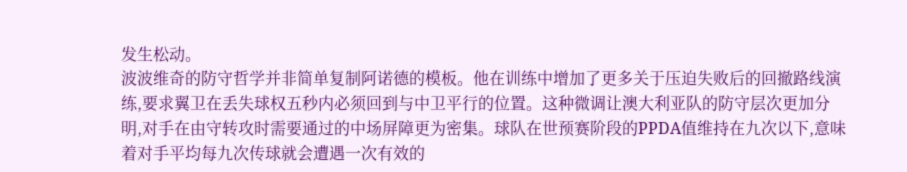发生松动。
波波维奇的防守哲学并非简单复制阿诺德的模板。他在训练中增加了更多关于压迫失败后的回撤路线演练,要求翼卫在丢失球权五秒内必须回到与中卫平行的位置。这种微调让澳大利亚队的防守层次更加分明,对手在由守转攻时需要通过的中场屏障更为密集。球队在世预赛阶段的PPDA值维持在九次以下,意味着对手平均每九次传球就会遭遇一次有效的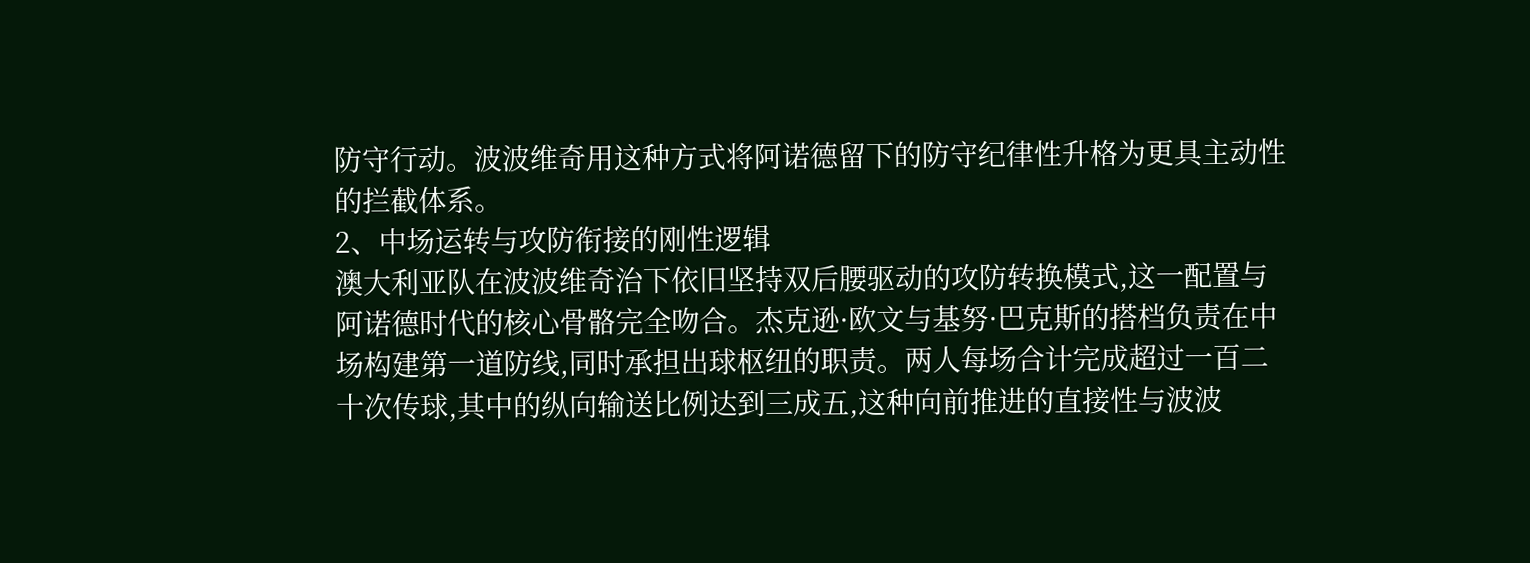防守行动。波波维奇用这种方式将阿诺德留下的防守纪律性升格为更具主动性的拦截体系。
2、中场运转与攻防衔接的刚性逻辑
澳大利亚队在波波维奇治下依旧坚持双后腰驱动的攻防转换模式,这一配置与阿诺德时代的核心骨骼完全吻合。杰克逊·欧文与基努·巴克斯的搭档负责在中场构建第一道防线,同时承担出球枢纽的职责。两人每场合计完成超过一百二十次传球,其中的纵向输送比例达到三成五,这种向前推进的直接性与波波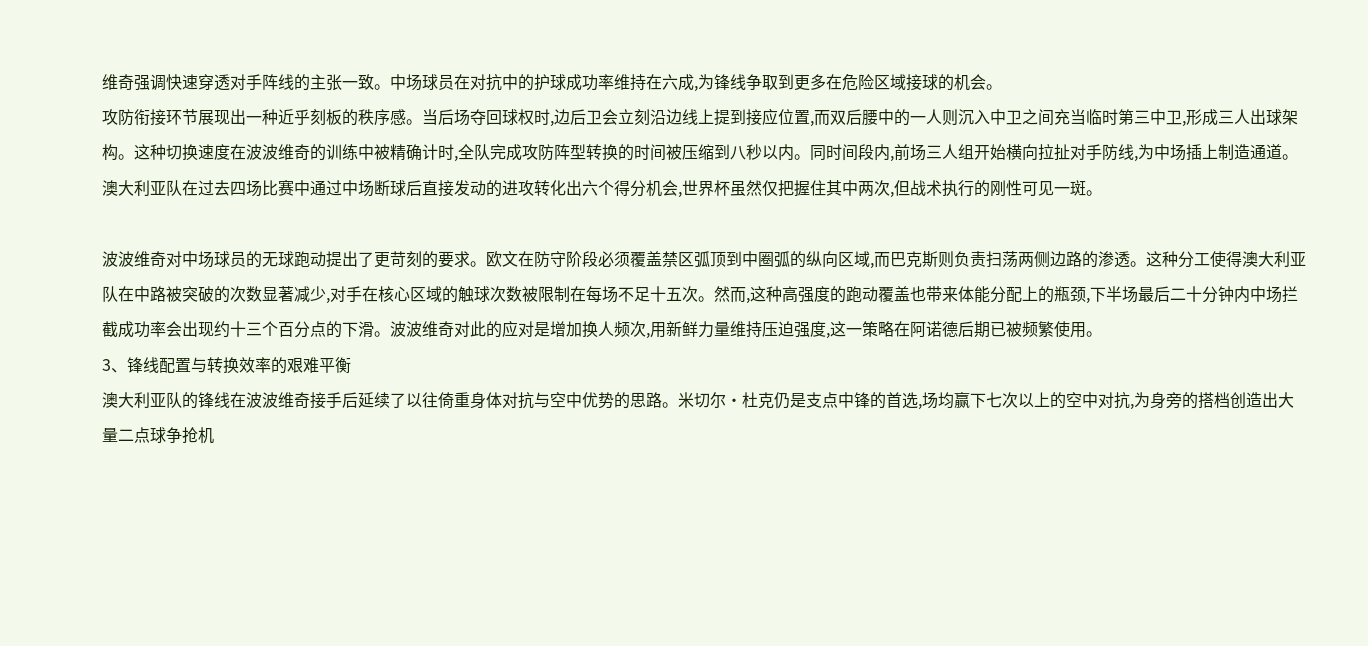维奇强调快速穿透对手阵线的主张一致。中场球员在对抗中的护球成功率维持在六成,为锋线争取到更多在危险区域接球的机会。
攻防衔接环节展现出一种近乎刻板的秩序感。当后场夺回球权时,边后卫会立刻沿边线上提到接应位置,而双后腰中的一人则沉入中卫之间充当临时第三中卫,形成三人出球架构。这种切换速度在波波维奇的训练中被精确计时,全队完成攻防阵型转换的时间被压缩到八秒以内。同时间段内,前场三人组开始横向拉扯对手防线,为中场插上制造通道。澳大利亚队在过去四场比赛中通过中场断球后直接发动的进攻转化出六个得分机会,世界杯虽然仅把握住其中两次,但战术执行的刚性可见一斑。

波波维奇对中场球员的无球跑动提出了更苛刻的要求。欧文在防守阶段必须覆盖禁区弧顶到中圈弧的纵向区域,而巴克斯则负责扫荡两侧边路的渗透。这种分工使得澳大利亚队在中路被突破的次数显著减少,对手在核心区域的触球次数被限制在每场不足十五次。然而,这种高强度的跑动覆盖也带来体能分配上的瓶颈,下半场最后二十分钟内中场拦截成功率会出现约十三个百分点的下滑。波波维奇对此的应对是增加换人频次,用新鲜力量维持压迫强度,这一策略在阿诺德后期已被频繁使用。
3、锋线配置与转换效率的艰难平衡
澳大利亚队的锋线在波波维奇接手后延续了以往倚重身体对抗与空中优势的思路。米切尔·杜克仍是支点中锋的首选,场均赢下七次以上的空中对抗,为身旁的搭档创造出大量二点球争抢机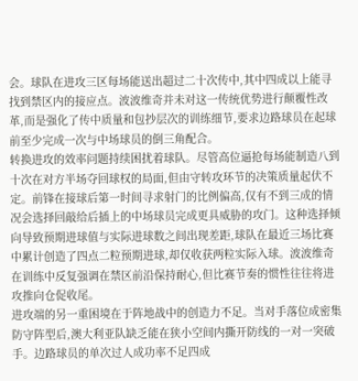会。球队在进攻三区每场能送出超过二十次传中,其中四成以上能寻找到禁区内的接应点。波波维奇并未对这一传统优势进行颠覆性改革,而是强化了传中质量和包抄层次的训练细节,要求边路球员在起球前至少完成一次与中场球员的倒三角配合。
转换进攻的效率问题持续困扰着球队。尽管高位逼抢每场能制造八到十次在对方半场夺回球权的局面,但由守转攻环节的决策质量起伏不定。前锋在接球后第一时间寻求射门的比例偏高,仅有不到三成的情况会选择回敲给后插上的中场球员完成更具威胁的攻门。这种选择倾向导致预期进球值与实际进球数之间出现差距,球队在最近三场比赛中累计创造了四点二粒预期进球,却仅收获两粒实际入球。波波维奇在训练中反复强调在禁区前沿保持耐心,但比赛节奏的惯性往往将进攻推向仓促收尾。
进攻端的另一重困境在于阵地战中的创造力不足。当对手落位成密集防守阵型后,澳大利亚队缺乏能在狭小空间内撕开防线的一对一突破手。边路球员的单次过人成功率不足四成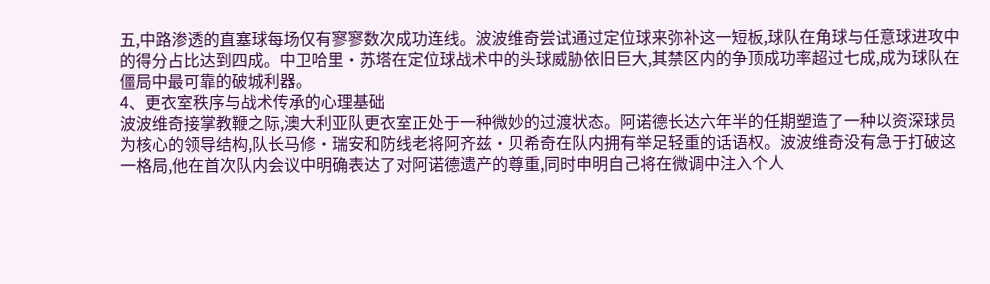五,中路渗透的直塞球每场仅有寥寥数次成功连线。波波维奇尝试通过定位球来弥补这一短板,球队在角球与任意球进攻中的得分占比达到四成。中卫哈里·苏塔在定位球战术中的头球威胁依旧巨大,其禁区内的争顶成功率超过七成,成为球队在僵局中最可靠的破城利器。
4、更衣室秩序与战术传承的心理基础
波波维奇接掌教鞭之际,澳大利亚队更衣室正处于一种微妙的过渡状态。阿诺德长达六年半的任期塑造了一种以资深球员为核心的领导结构,队长马修·瑞安和防线老将阿齐兹·贝希奇在队内拥有举足轻重的话语权。波波维奇没有急于打破这一格局,他在首次队内会议中明确表达了对阿诺德遗产的尊重,同时申明自己将在微调中注入个人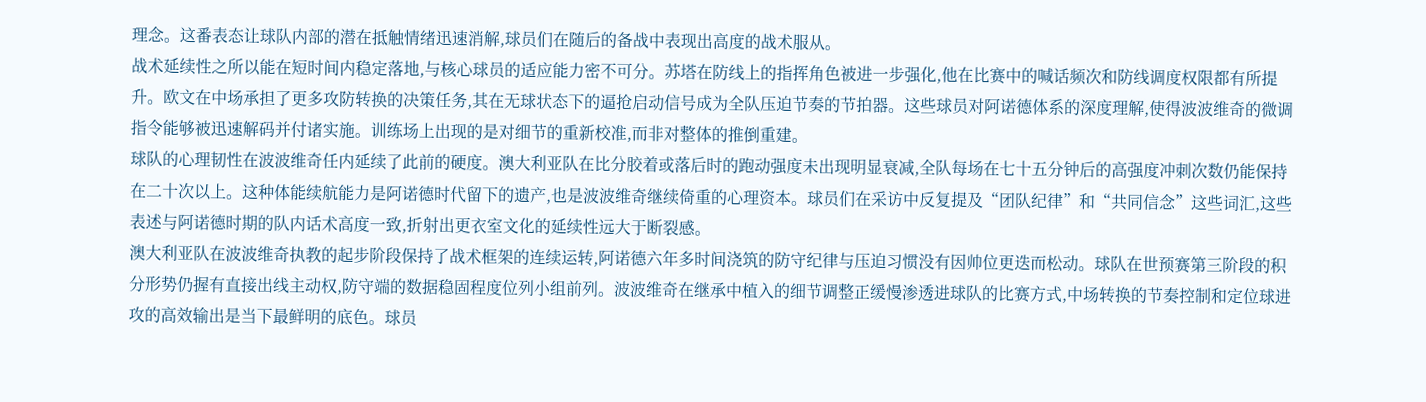理念。这番表态让球队内部的潜在抵触情绪迅速消解,球员们在随后的备战中表现出高度的战术服从。
战术延续性之所以能在短时间内稳定落地,与核心球员的适应能力密不可分。苏塔在防线上的指挥角色被进一步强化,他在比赛中的喊话频次和防线调度权限都有所提升。欧文在中场承担了更多攻防转换的决策任务,其在无球状态下的逼抢启动信号成为全队压迫节奏的节拍器。这些球员对阿诺德体系的深度理解,使得波波维奇的微调指令能够被迅速解码并付诸实施。训练场上出现的是对细节的重新校准,而非对整体的推倒重建。
球队的心理韧性在波波维奇任内延续了此前的硬度。澳大利亚队在比分胶着或落后时的跑动强度未出现明显衰减,全队每场在七十五分钟后的高强度冲刺次数仍能保持在二十次以上。这种体能续航能力是阿诺德时代留下的遗产,也是波波维奇继续倚重的心理资本。球员们在采访中反复提及“团队纪律”和“共同信念”这些词汇,这些表述与阿诺德时期的队内话术高度一致,折射出更衣室文化的延续性远大于断裂感。
澳大利亚队在波波维奇执教的起步阶段保持了战术框架的连续运转,阿诺德六年多时间浇筑的防守纪律与压迫习惯没有因帅位更迭而松动。球队在世预赛第三阶段的积分形势仍握有直接出线主动权,防守端的数据稳固程度位列小组前列。波波维奇在继承中植入的细节调整正缓慢渗透进球队的比赛方式,中场转换的节奏控制和定位球进攻的高效输出是当下最鲜明的底色。球员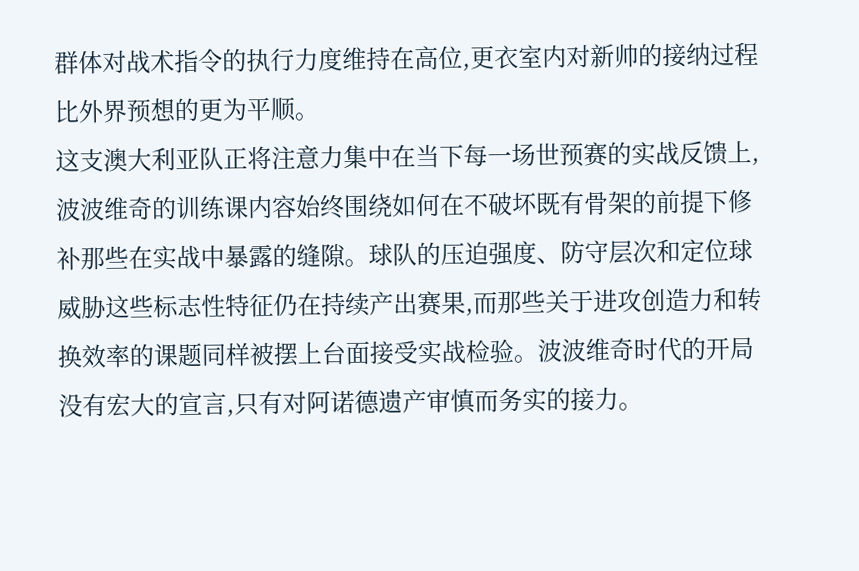群体对战术指令的执行力度维持在高位,更衣室内对新帅的接纳过程比外界预想的更为平顺。
这支澳大利亚队正将注意力集中在当下每一场世预赛的实战反馈上,波波维奇的训练课内容始终围绕如何在不破坏既有骨架的前提下修补那些在实战中暴露的缝隙。球队的压迫强度、防守层次和定位球威胁这些标志性特征仍在持续产出赛果,而那些关于进攻创造力和转换效率的课题同样被摆上台面接受实战检验。波波维奇时代的开局没有宏大的宣言,只有对阿诺德遗产审慎而务实的接力。